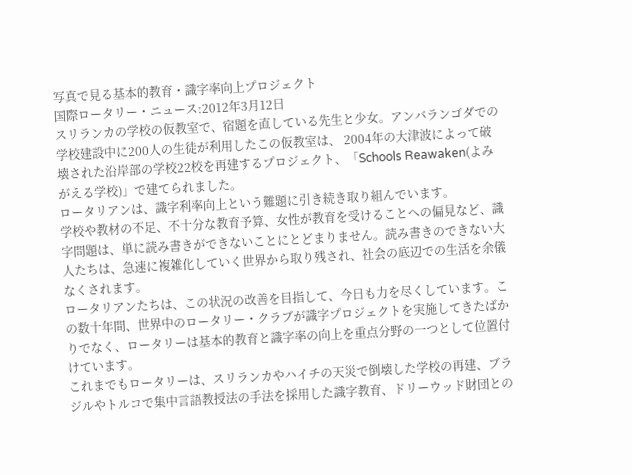写真で見る基本的教育・識字率向上プロジェクト
国際ロータリー・ニュース:2012年3月12日
スリランカの学校の仮教室で、宿題を直している先生と少女。アンバランゴダでの学校建設中に200人の生徒が利用したこの仮教室は、 2004年の大津波によって破壊された沿岸部の学校22校を再建するプロジェクト、「Schools Reawaken(よみがえる学校)」で建てられました。
ロータリアンは、識字利率向上という難題に引き続き取り組んでいます。
学校や教材の不足、不十分な教育予算、女性が教育を受けることへの偏見など、識字問題は、単に読み書きができないことにとどまりません。読み書きのできない大人たちは、急速に複雑化していく世界から取り残され、社会の底辺での生活を余儀なくされます。
ロータリアンたちは、この状況の改善を目指して、今日も力を尽くしています。この数十年間、世界中のロータリー・クラブが識字プロジェクトを実施してきたばかりでなく、ロータリーは基本的教育と識字率の向上を重点分野の一つとして位置付けています。
これまでもロータリーは、スリランカやハイチの天災で倒壊した学校の再建、ブラジルやトルコで集中言語教授法の手法を採用した識字教育、ドリーウッド財団との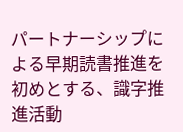パートナーシップによる早期読書推進を初めとする、識字推進活動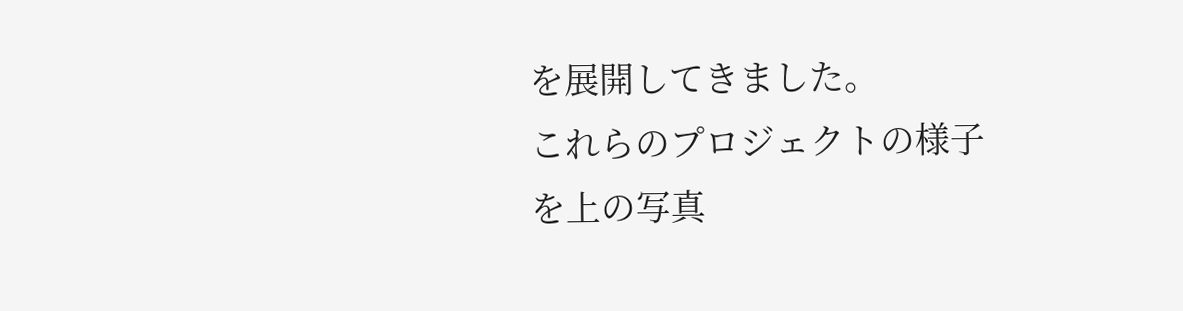を展開してきました。
これらのプロジェクトの様子を上の写真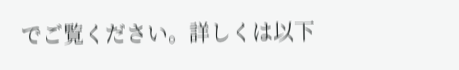でご覧ください。詳しくは以下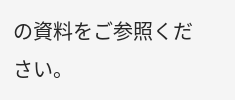の資料をご参照ください。